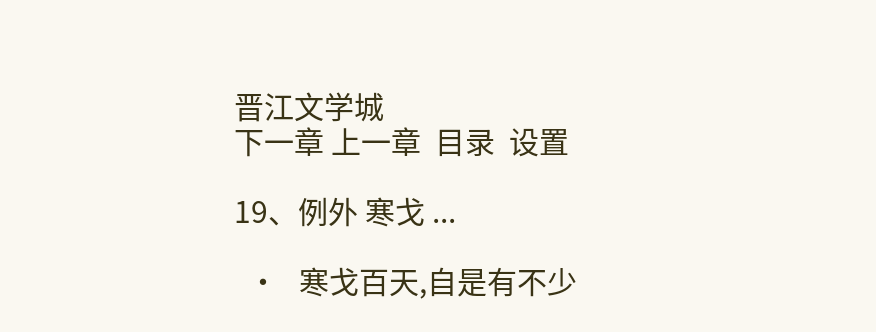晋江文学城
下一章 上一章  目录  设置

19、例外 寒戈 ...

  •   寒戈百天,自是有不少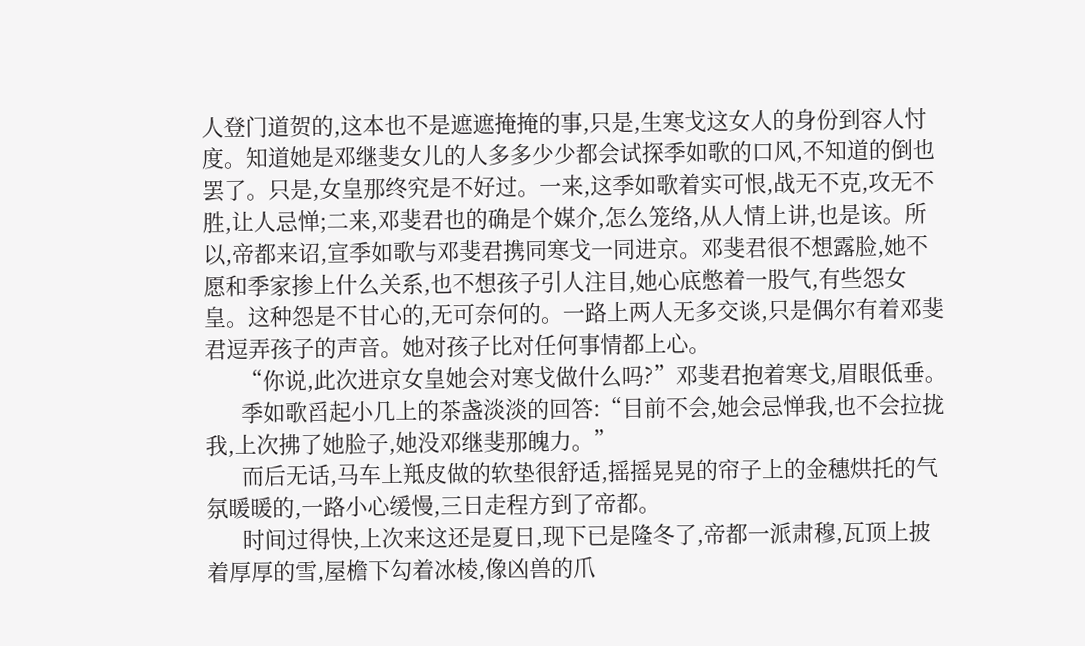人登门道贺的,这本也不是遮遮掩掩的事,只是,生寒戈这女人的身份到容人忖度。知道她是邓继斐女儿的人多多少少都会试探季如歌的口风,不知道的倒也罢了。只是,女皇那终究是不好过。一来,这季如歌着实可恨,战无不克,攻无不胜,让人忌惮;二来,邓斐君也的确是个媒介,怎么笼络,从人情上讲,也是该。所以,帝都来诏,宣季如歌与邓斐君携同寒戈一同进京。邓斐君很不想露脸,她不愿和季家掺上什么关系,也不想孩子引人注目,她心底憋着一股气,有些怨女皇。这种怨是不甘心的,无可奈何的。一路上两人无多交谈,只是偶尔有着邓斐君逗弄孩子的声音。她对孩子比对任何事情都上心。
      “你说,此次进京女皇她会对寒戈做什么吗?”邓斐君抱着寒戈,眉眼低垂。
      季如歌舀起小几上的茶盏淡淡的回答:“目前不会,她会忌惮我,也不会拉拢我,上次拂了她脸子,她没邓继斐那魄力。”
      而后无话,马车上羝皮做的软垫很舒适,摇摇晃晃的帘子上的金穗烘托的气氛暖暖的,一路小心缓慢,三日走程方到了帝都。
      时间过得快,上次来这还是夏日,现下已是隆冬了,帝都一派肃穆,瓦顶上披着厚厚的雪,屋檐下勾着冰棱,像凶兽的爪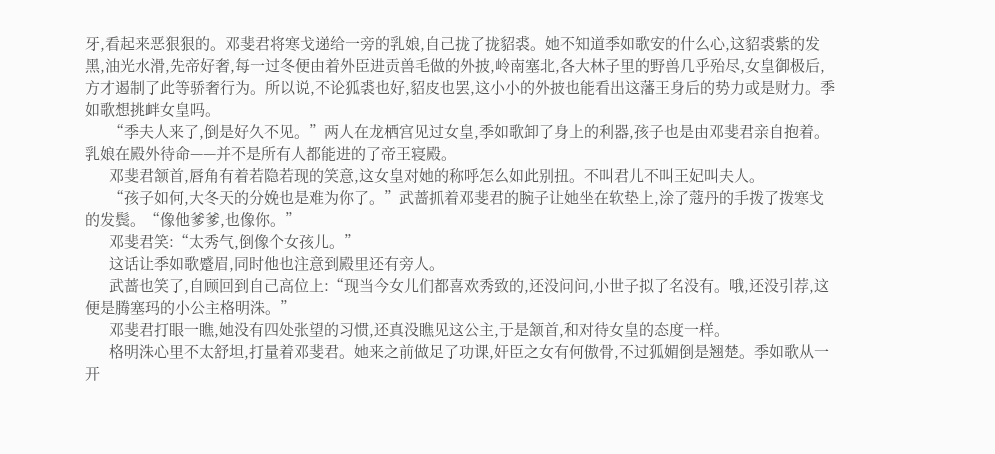牙,看起来恶狠狠的。邓斐君将寒戈递给一旁的乳娘,自己拢了拢貂裘。她不知道季如歌安的什么心,这貂裘紫的发黑,油光水滑,先帝好奢,每一过冬便由着外臣进贡兽毛做的外披,岭南塞北,各大林子里的野兽几乎殆尽,女皇御极后,方才遏制了此等骄奢行为。所以说,不论狐裘也好,貂皮也罢,这小小的外披也能看出这藩王身后的势力或是财力。季如歌想挑衅女皇吗。
      “季夫人来了,倒是好久不见。”两人在龙栖宫见过女皇,季如歌卸了身上的利器,孩子也是由邓斐君亲自抱着。乳娘在殿外待命——并不是所有人都能进的了帝王寝殿。
      邓斐君颔首,唇角有着若隐若现的笑意,这女皇对她的称呼怎么如此别扭。不叫君儿不叫王妃叫夫人。
      “孩子如何,大冬天的分娩也是难为你了。”武蔷抓着邓斐君的腕子让她坐在软垫上,涂了蔻丹的手拨了拨寒戈的发鬓。“像他爹爹,也像你。”
      邓斐君笑:“太秀气,倒像个女孩儿。”
      这话让季如歌蹙眉,同时他也注意到殿里还有旁人。
      武蔷也笑了,自顾回到自己高位上:“现当今女儿们都喜欢秀致的,还没问问,小世子拟了名没有。哦,还没引荐,这便是腾塞玛的小公主格明洙。”
      邓斐君打眼一瞧,她没有四处张望的习惯,还真没瞧见这公主,于是颔首,和对待女皇的态度一样。
      格明洙心里不太舒坦,打量着邓斐君。她来之前做足了功课,奸臣之女有何傲骨,不过狐媚倒是翘楚。季如歌从一开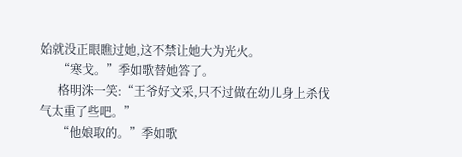始就没正眼瞧过她,这不禁让她大为光火。
      “寒戈。”季如歌替她答了。
      格明洙一笑:“王爷好文采,只不过做在幼儿身上杀伐气太重了些吧。”
      “他娘取的。”季如歌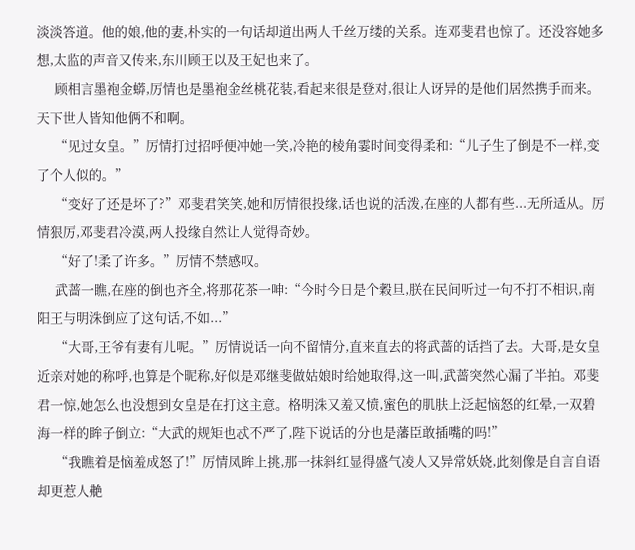淡淡答道。他的娘,他的妻,朴实的一句话却道出两人千丝万缕的关系。连邓斐君也惊了。还没容她多想,太监的声音又传来,东川顾王以及王妃也来了。
      顾相言墨袍金蟒,厉情也是墨袍金丝桃花装,看起来很是登对,很让人讶异的是他们居然携手而来。天下世人皆知他俩不和啊。
      “见过女皇。”厉情打过招呼便冲她一笑,冷艳的棱角霎时间变得柔和:“儿子生了倒是不一样,变了个人似的。”
      “变好了还是坏了?”邓斐君笑笑,她和厉情很投缘,话也说的活泼,在座的人都有些...无所适从。厉情狠厉,邓斐君冷漠,两人投缘自然让人觉得奇妙。
      “好了!柔了许多。”厉情不禁感叹。
      武蔷一瞧,在座的倒也齐全,将那花茶一呻:“今时今日是个穀旦,朕在民间听过一句不打不相识,南阳王与明洙倒应了这句话,不如...”
      “大哥,王爷有妻有儿呢。”厉情说话一向不留情分,直来直去的将武蔷的话挡了去。大哥,是女皇近亲对她的称呼,也算是个昵称,好似是邓继斐做姑娘时给她取得,这一叫,武蔷突然心漏了半拍。邓斐君一惊,她怎么也没想到女皇是在打这主意。格明洙又羞又愤,蜜色的肌肤上泛起恼怒的红晕,一双碧海一样的眸子倒立:“大武的规矩也忒不严了,陛下说话的分也是藩臣敢插嘴的吗!”
      “我瞧着是恼羞成怒了!”厉情凤眸上挑,那一抹斜红显得盛气凌人又异常妖娆,此刻像是自言自语却更惹人艴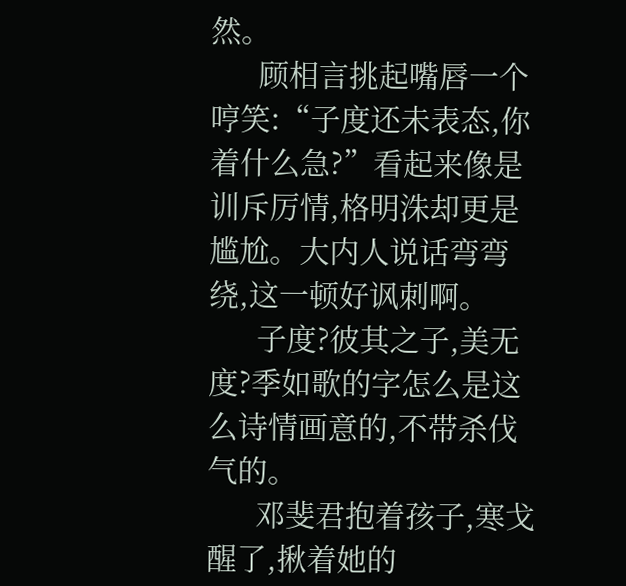然。
      顾相言挑起嘴唇一个哼笑:“子度还未表态,你着什么急?”看起来像是训斥厉情,格明洙却更是尴尬。大内人说话弯弯绕,这一顿好讽刺啊。
      子度?彼其之子,美无度?季如歌的字怎么是这么诗情画意的,不带杀伐气的。
      邓斐君抱着孩子,寒戈醒了,揪着她的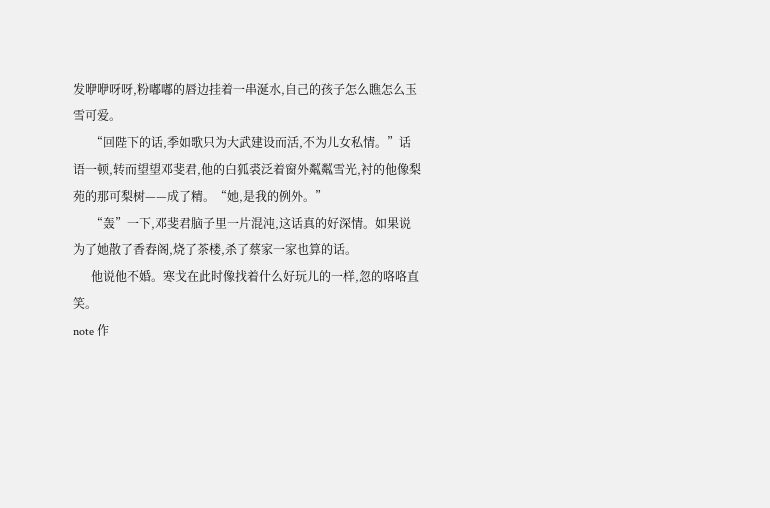发咿咿呀呀,粉嘟嘟的唇边挂着一串涎水,自己的孩子怎么瞧怎么玉雪可爱。
      “回陛下的话,季如歌只为大武建设而活,不为儿女私情。”话语一顿,转而望望邓斐君,他的白狐裘泛着窗外粼粼雪光,衬的他像梨苑的那可梨树——成了精。“她,是我的例外。”
      “轰”一下,邓斐君脑子里一片混沌,这话真的好深情。如果说为了她散了香舂阁,烧了茶楼,杀了蔡家一家也算的话。
      他说他不婚。寒戈在此时像找着什么好玩儿的一样,忽的咯咯直笑。
note 作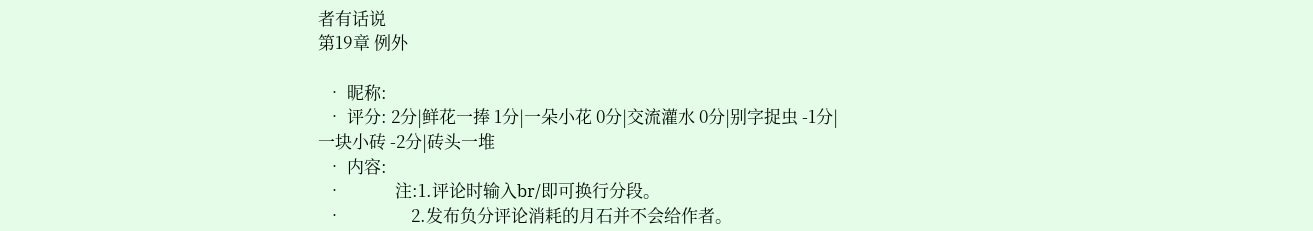者有话说
第19章 例外

  • 昵称:
  • 评分: 2分|鲜花一捧 1分|一朵小花 0分|交流灌水 0分|别字捉虫 -1分|一块小砖 -2分|砖头一堆
  • 内容:
  •             注:1.评论时输入br/即可换行分段。
  •                 2.发布负分评论消耗的月石并不会给作者。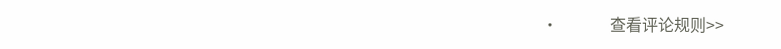•             查看评论规则>>